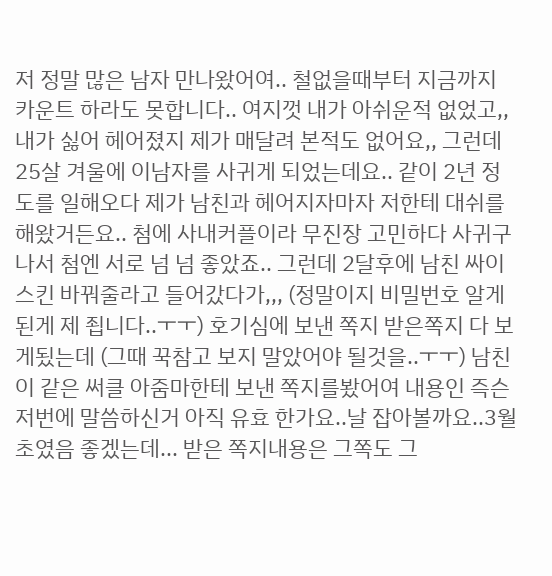저 정말 많은 남자 만나왔어여.. 철없을때부터 지금까지 카운트 하라도 못합니다.. 여지껏 내가 아쉬운적 없었고,, 내가 싫어 헤어졌지 제가 매달려 본적도 없어요,, 그런데 25살 겨울에 이남자를 사귀게 되었는데요.. 같이 2년 정도를 일해오다 제가 남친과 헤어지자마자 저한테 대쉬를 해왔거든요.. 첨에 사내커플이라 무진장 고민하다 사귀구 나서 첨엔 서로 넘 넘 좋았죠.. 그런데 2달후에 남친 싸이 스킨 바꿔줄라고 들어갔다가,,, (정말이지 비밀번호 알게 된게 제 죕니다..ㅜㅜ) 호기심에 보낸 쪽지 받은쪽지 다 보게됬는데 (그때 꾹참고 보지 말았어야 될것을..ㅜㅜ) 남친이 같은 써클 아줌마한테 보낸 쪽지를봤어여 내용인 즉슨 저번에 말씀하신거 아직 유효 한가요..날 잡아볼까요..3월초였음 좋겠는데... 받은 쪽지내용은 그쪽도 그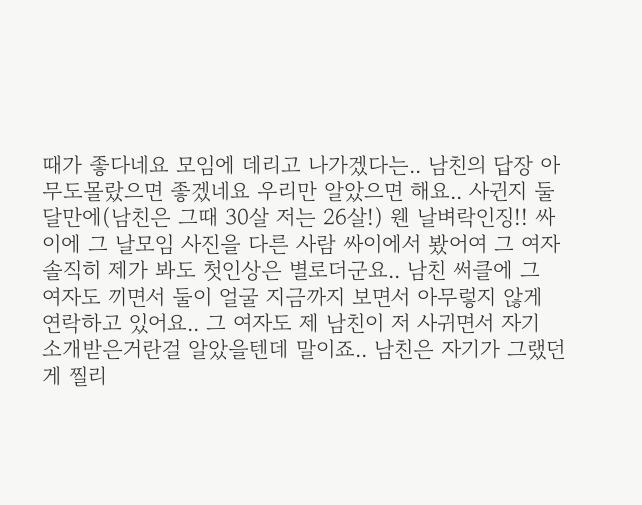때가 좋다네요 모임에 데리고 나가겠다는.. 남친의 답장 아무도몰랐으면 좋겠네요 우리만 알았으면 해요.. 사귄지 둘달만에(남친은 그때 30살 저는 26살!) 웬 날벼락인징!! 싸이에 그 날모임 사진을 다른 사람 싸이에서 봤어여 그 여자 솔직히 제가 봐도 첫인상은 별로더군요.. 남친 써클에 그 여자도 끼면서 둘이 얼굴 지금까지 보면서 아무렇지 않게 연락하고 있어요.. 그 여자도 제 남친이 저 사귀면서 자기 소개받은거란걸 알았을텐데 말이죠.. 남친은 자기가 그랬던게 찔리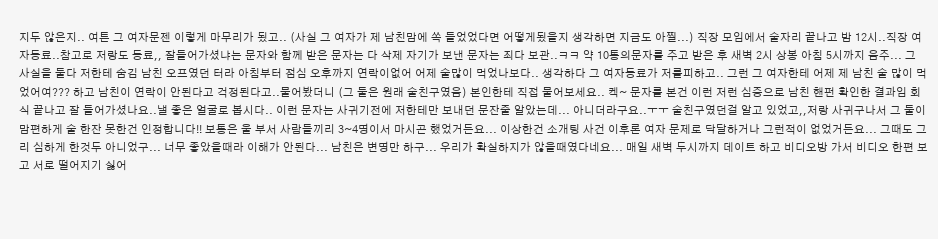지두 않은지.. 여튼 그 여자문젠 이렇게 마무리가 됬고.. (사실 그 여자가 제 남친맘에 쏙 들었었다면 어떻게됬을지 생각하면 지금도 아찔...) 직장 모임에서 술자리 끝나고 밤 12시..직장 여자동료..참고로 저랑도 동료,, 잘들어가셨냐는 문자와 함께 받은 문자는 다 삭제 자기가 보낸 문자는 죄다 보관..ㅋㅋ 약 10통의문자를 주고 받은 후 새벽 2시 상봉 아침 5시까지 음주... 그 사실을 둘다 저한테 숨김 남친 오프였던 터라 아침부터 점심 오후까지 연락이없어 어제 술많이 먹었나보다.. 생각하다 그 여자동료가 저를피하고.. 그런 그 여자한테 어제 제 남친 술 많이 먹었어여??? 하고 남친이 연락이 안된다고 걱정된다고..물어봤더니 (그 둘은 원래 술친구였음) 본인한테 직접 물어보세요.. 켁~ 문자를 본건 이런 저런 심증으로 남친 핸펀 확인한 결과임 회식 끝나고 잘 들어가셨나요..낼 좋은 얼굴로 봅시다.. 이런 문자는 사귀기전에 저한테만 보내던 문잔줄 알았는데... 아니더라구요..ㅜㅜ 술친구였던걸 알고 있었고,,저랑 사귀구나서 그 둘이 맘편하게 술 한잔 못한건 인정합니다!! 보통은 울 부서 사람들끼리 3~4명이서 마시곤 했었거든요... 이상한건 소개팅 사건 이후론 여자 문제로 닥달하거나 그런적이 없었거든요... 그때도 그리 심하게 한것두 아니었구... 너무 좋았을때라 이해가 안된다... 남친은 변명만 하구... 우리가 확실하지가 않을때였다네요... 매일 새벽 두시까지 데이트 하고 비디오방 가서 비디오 한편 보고 서로 떨어지기 싫어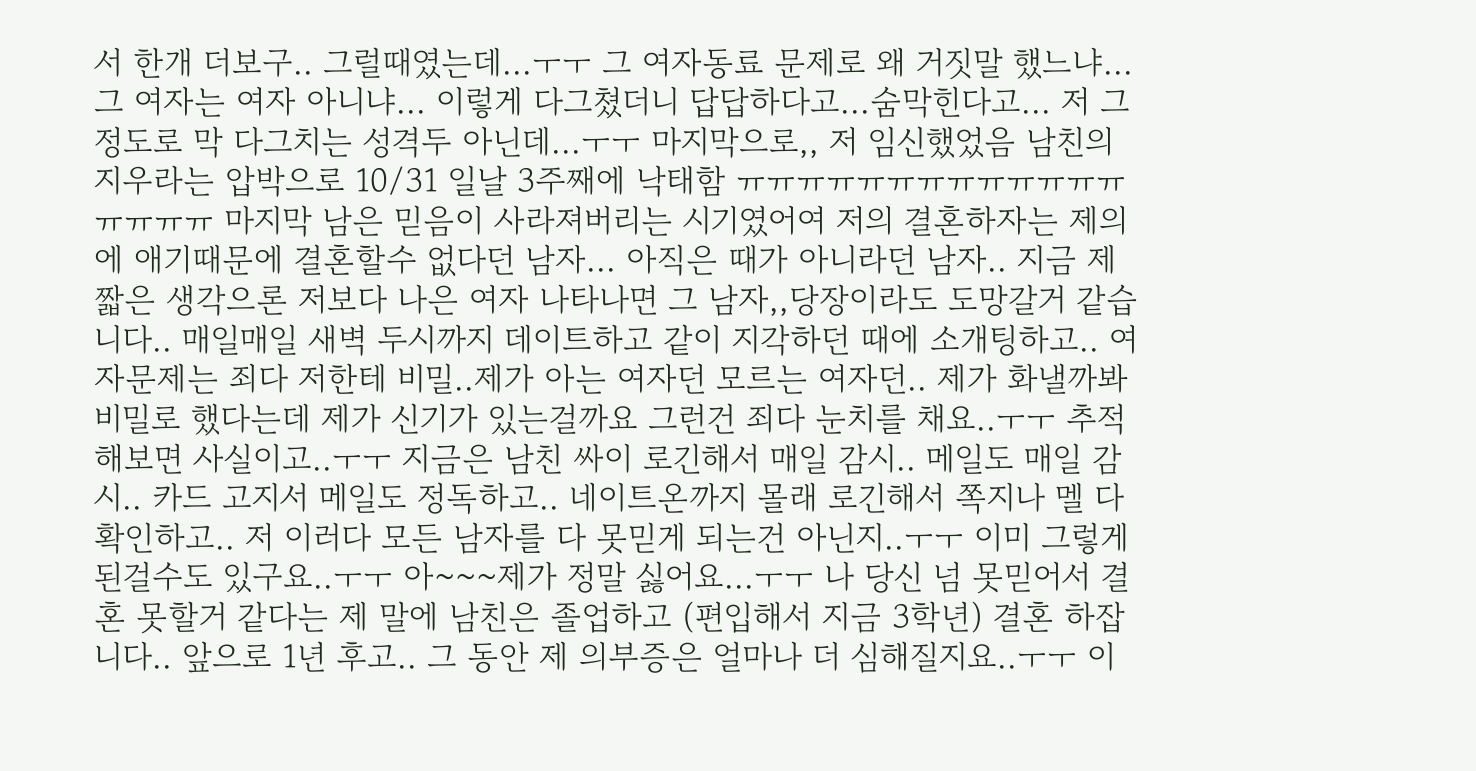서 한개 더보구.. 그럴때였는데...ㅜㅜ 그 여자동료 문제로 왜 거짓말 했느냐...그 여자는 여자 아니냐... 이렇게 다그쳤더니 답답하다고...숨막힌다고... 저 그정도로 막 다그치는 성격두 아닌데...ㅜㅜ 마지막으로,, 저 임신했었음 남친의 지우라는 압박으로 10/31 일날 3주째에 낙태함 ㅠㅠㅠㅠㅠㅠㅠㅠㅠㅠㅠㅠㅠㅠㅠㅠㅠ 마지막 남은 믿음이 사라져버리는 시기였어여 저의 결혼하자는 제의에 애기때문에 결혼할수 없다던 남자... 아직은 때가 아니라던 남자.. 지금 제 짧은 생각으론 저보다 나은 여자 나타나면 그 남자,,당장이라도 도망갈거 같습니다.. 매일매일 새벽 두시까지 데이트하고 같이 지각하던 때에 소개팅하고.. 여자문제는 죄다 저한테 비밀..제가 아는 여자던 모르는 여자던.. 제가 화낼까봐 비밀로 했다는데 제가 신기가 있는걸까요 그런건 죄다 눈치를 채요..ㅜㅜ 추적해보면 사실이고..ㅜㅜ 지금은 남친 싸이 로긴해서 매일 감시.. 메일도 매일 감시.. 카드 고지서 메일도 정독하고.. 네이트온까지 몰래 로긴해서 쪽지나 멜 다 확인하고.. 저 이러다 모든 남자를 다 못믿게 되는건 아닌지..ㅜㅜ 이미 그렇게 된걸수도 있구요..ㅜㅜ 아~~~제가 정말 싫어요...ㅜㅜ 나 당신 넘 못믿어서 결혼 못할거 같다는 제 말에 남친은 졸업하고 (편입해서 지금 3학년) 결혼 하잡니다.. 앞으로 1년 후고.. 그 동안 제 의부증은 얼마나 더 심해질지요..ㅜㅜ 이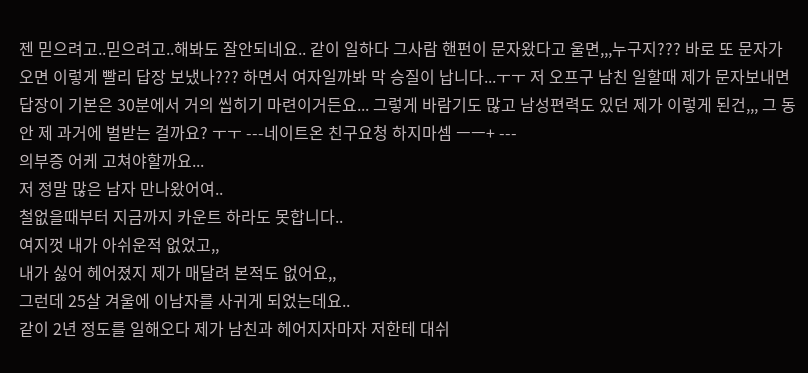젠 믿으려고..믿으려고..해봐도 잘안되네요.. 같이 일하다 그사람 핸펀이 문자왔다고 울면,,,누구지??? 바로 또 문자가 오면 이렇게 빨리 답장 보냈나??? 하면서 여자일까봐 막 승질이 납니다...ㅜㅜ 저 오프구 남친 일할때 제가 문자보내면 답장이 기본은 30분에서 거의 씹히기 마련이거든요... 그렇게 바람기도 많고 남성편력도 있던 제가 이렇게 된건,,, 그 동안 제 과거에 벌받는 걸까요? ㅜㅜ ---네이트온 친구요청 하지마셈 ㅡㅡ+ ---
의부증 어케 고쳐야할까요...
저 정말 많은 남자 만나왔어여..
철없을때부터 지금까지 카운트 하라도 못합니다..
여지껏 내가 아쉬운적 없었고,,
내가 싫어 헤어졌지 제가 매달려 본적도 없어요,,
그런데 25살 겨울에 이남자를 사귀게 되었는데요..
같이 2년 정도를 일해오다 제가 남친과 헤어지자마자 저한테 대쉬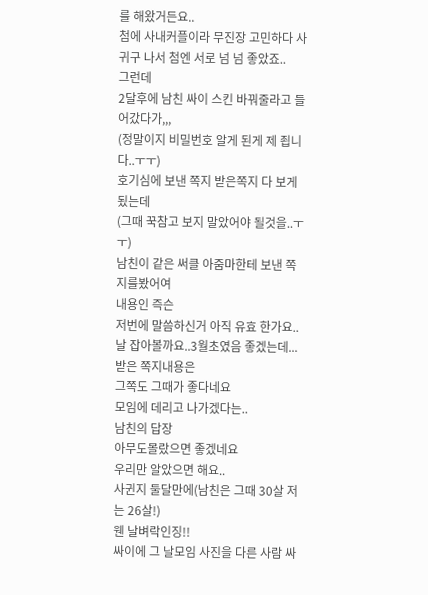를 해왔거든요..
첨에 사내커플이라 무진장 고민하다 사귀구 나서 첨엔 서로 넘 넘 좋았죠..
그런데
2달후에 남친 싸이 스킨 바꿔줄라고 들어갔다가,,,
(정말이지 비밀번호 알게 된게 제 죕니다..ㅜㅜ)
호기심에 보낸 쪽지 받은쪽지 다 보게됬는데
(그때 꾹참고 보지 말았어야 될것을..ㅜㅜ)
남친이 같은 써클 아줌마한테 보낸 쪽지를봤어여
내용인 즉슨
저번에 말씀하신거 아직 유효 한가요..날 잡아볼까요..3월초였음 좋겠는데...
받은 쪽지내용은
그쪽도 그때가 좋다네요
모임에 데리고 나가겠다는..
남친의 답장
아무도몰랐으면 좋겠네요
우리만 알았으면 해요..
사귄지 둘달만에(남친은 그때 30살 저는 26살!)
웬 날벼락인징!!
싸이에 그 날모임 사진을 다른 사람 싸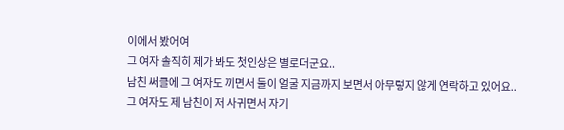이에서 봤어여
그 여자 솔직히 제가 봐도 첫인상은 별로더군요..
남친 써클에 그 여자도 끼면서 둘이 얼굴 지금까지 보면서 아무렇지 않게 연락하고 있어요..
그 여자도 제 남친이 저 사귀면서 자기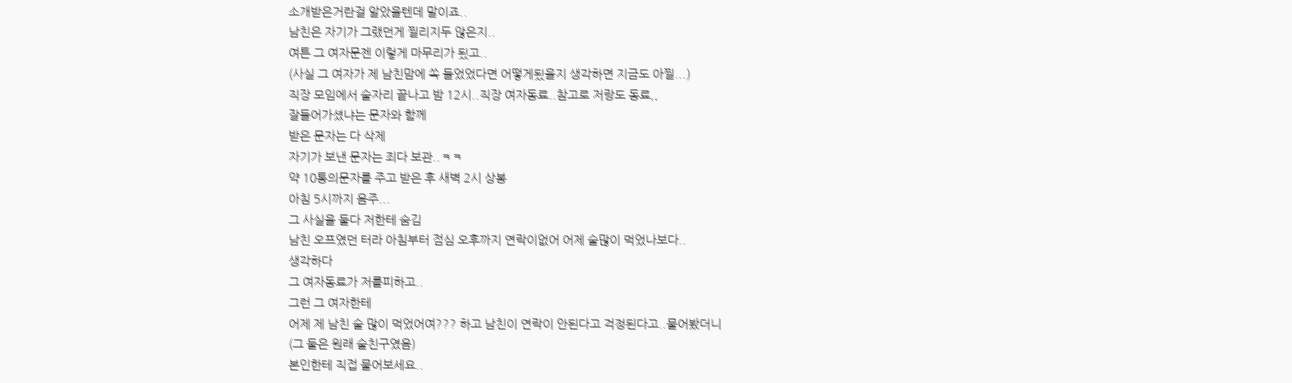소개받은거란걸 알았을텐데 말이죠..
남친은 자기가 그랬던게 찔리지두 않은지..
여튼 그 여자문젠 이렇게 마무리가 됬고..
(사실 그 여자가 제 남친맘에 쏙 들었었다면 어떻게됬을지 생각하면 지금도 아찔...)
직장 모임에서 술자리 끝나고 밤 12시..직장 여자동료..참고로 저랑도 동료,,
잘들어가셨냐는 문자와 함께
받은 문자는 다 삭제
자기가 보낸 문자는 죄다 보관..ㅋㅋ
약 10통의문자를 주고 받은 후 새벽 2시 상봉
아침 5시까지 음주...
그 사실을 둘다 저한테 숨김
남친 오프였던 터라 아침부터 점심 오후까지 연락이없어 어제 술많이 먹었나보다..
생각하다
그 여자동료가 저를피하고..
그런 그 여자한테
어제 제 남친 술 많이 먹었어여??? 하고 남친이 연락이 안된다고 걱정된다고..물어봤더니
(그 둘은 원래 술친구였음)
본인한테 직접 물어보세요..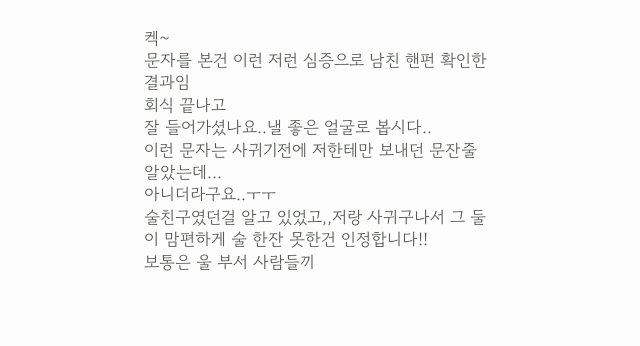켁~
문자를 본건 이런 저런 심증으로 남친 핸펀 확인한 결과임
회식 끝나고
잘 들어가셨나요..낼 좋은 얼굴로 봅시다..
이런 문자는 사귀기전에 저한테만 보내던 문잔줄 알았는데...
아니더라구요..ㅜㅜ
술친구였던걸 알고 있었고,,저랑 사귀구나서 그 둘이 맘편하게 술 한잔 못한건 인정합니다!!
보통은 울 부서 사람들끼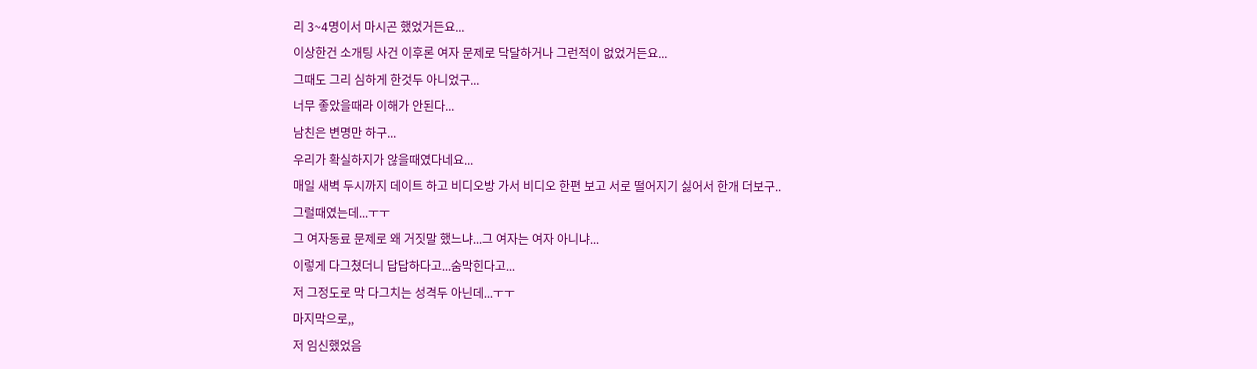리 3~4명이서 마시곤 했었거든요...
이상한건 소개팅 사건 이후론 여자 문제로 닥달하거나 그런적이 없었거든요...
그때도 그리 심하게 한것두 아니었구...
너무 좋았을때라 이해가 안된다...
남친은 변명만 하구...
우리가 확실하지가 않을때였다네요...
매일 새벽 두시까지 데이트 하고 비디오방 가서 비디오 한편 보고 서로 떨어지기 싫어서 한개 더보구..
그럴때였는데...ㅜㅜ
그 여자동료 문제로 왜 거짓말 했느냐...그 여자는 여자 아니냐...
이렇게 다그쳤더니 답답하다고...숨막힌다고...
저 그정도로 막 다그치는 성격두 아닌데...ㅜㅜ
마지막으로,,
저 임신했었음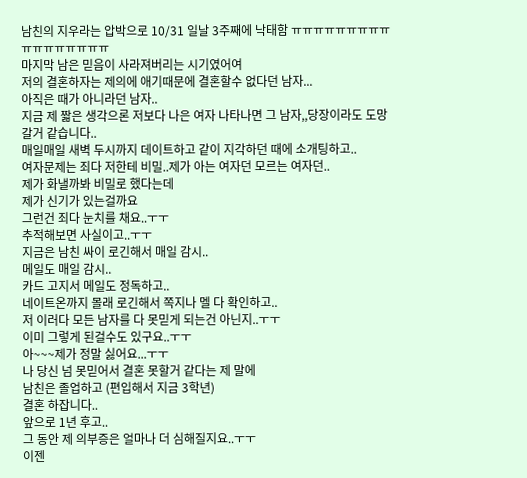남친의 지우라는 압박으로 10/31 일날 3주째에 낙태함 ㅠㅠㅠㅠㅠㅠㅠㅠㅠㅠㅠㅠㅠㅠㅠㅠㅠ
마지막 남은 믿음이 사라져버리는 시기였어여
저의 결혼하자는 제의에 애기때문에 결혼할수 없다던 남자...
아직은 때가 아니라던 남자..
지금 제 짧은 생각으론 저보다 나은 여자 나타나면 그 남자,,당장이라도 도망갈거 같습니다..
매일매일 새벽 두시까지 데이트하고 같이 지각하던 때에 소개팅하고..
여자문제는 죄다 저한테 비밀..제가 아는 여자던 모르는 여자던..
제가 화낼까봐 비밀로 했다는데
제가 신기가 있는걸까요
그런건 죄다 눈치를 채요..ㅜㅜ
추적해보면 사실이고..ㅜㅜ
지금은 남친 싸이 로긴해서 매일 감시..
메일도 매일 감시..
카드 고지서 메일도 정독하고..
네이트온까지 몰래 로긴해서 쪽지나 멜 다 확인하고..
저 이러다 모든 남자를 다 못믿게 되는건 아닌지..ㅜㅜ
이미 그렇게 된걸수도 있구요..ㅜㅜ
아~~~제가 정말 싫어요...ㅜㅜ
나 당신 넘 못믿어서 결혼 못할거 같다는 제 말에
남친은 졸업하고 (편입해서 지금 3학년)
결혼 하잡니다..
앞으로 1년 후고..
그 동안 제 의부증은 얼마나 더 심해질지요..ㅜㅜ
이젠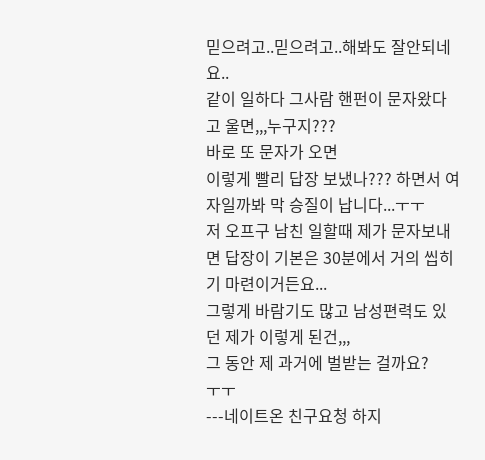믿으려고..믿으려고..해봐도 잘안되네요..
같이 일하다 그사람 핸펀이 문자왔다고 울면,,,누구지???
바로 또 문자가 오면
이렇게 빨리 답장 보냈나??? 하면서 여자일까봐 막 승질이 납니다...ㅜㅜ
저 오프구 남친 일할때 제가 문자보내면 답장이 기본은 30분에서 거의 씹히기 마련이거든요...
그렇게 바람기도 많고 남성편력도 있던 제가 이렇게 된건,,,
그 동안 제 과거에 벌받는 걸까요?
ㅜㅜ
---네이트온 친구요청 하지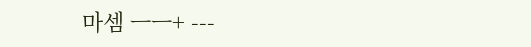마셈 ㅡㅡ+ ---